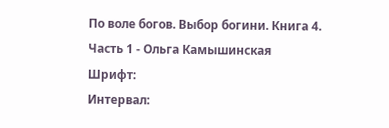По воле богов. Выбор богини. Книга 4. Часть 1 - Ольга Камышинская
Шрифт:
Интервал: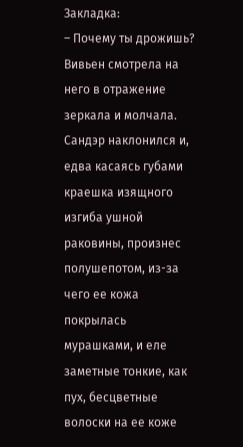Закладка:
– Почему ты дрожишь?
Вивьен смотрела на него в отражение зеркала и молчала.
Сандэр наклонился и, едва касаясь губами краешка изящного изгиба ушной раковины, произнес полушепотом, из-за чего ее кожа покрылась мурашками, и еле заметные тонкие, как пух, бесцветные волоски на ее коже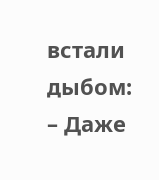встали дыбом:
– Даже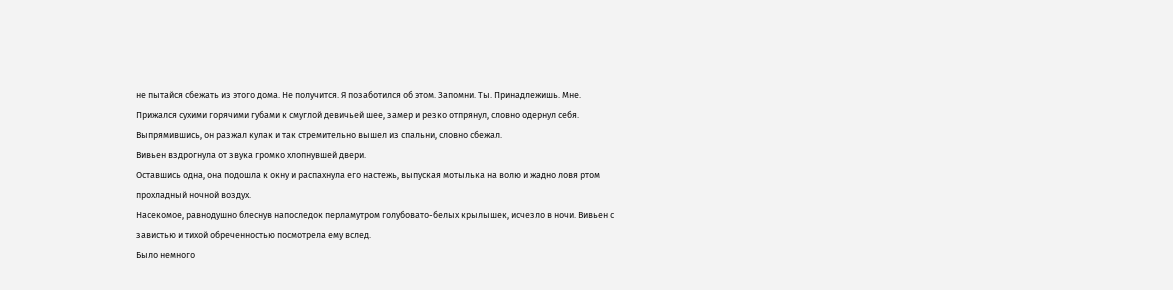не пытайся сбежать из этого дома. Не получится. Я позаботился об этом. Запомни. Ты. Принадлежишь. Мне.
Прижался сухими горячими губами к смуглой девичьей шее, замер и резко отпрянул, словно одернул себя. Выпрямившись, он разжал кулак и так стремительно вышел из спальни, словно сбежал.
Вивьен вздрогнула от звука громко хлопнувшей двери.
Оставшись одна, она подошла к окну и распахнула его настежь, выпуская мотылька на волю и жадно ловя ртом прохладный ночной воздух.
Насекомое, равнодушно блеснув напоследок перламутром голубовато-белых крылышек, исчезло в ночи. Вивьен с завистью и тихой обреченностью посмотрела ему вслед.
Было немного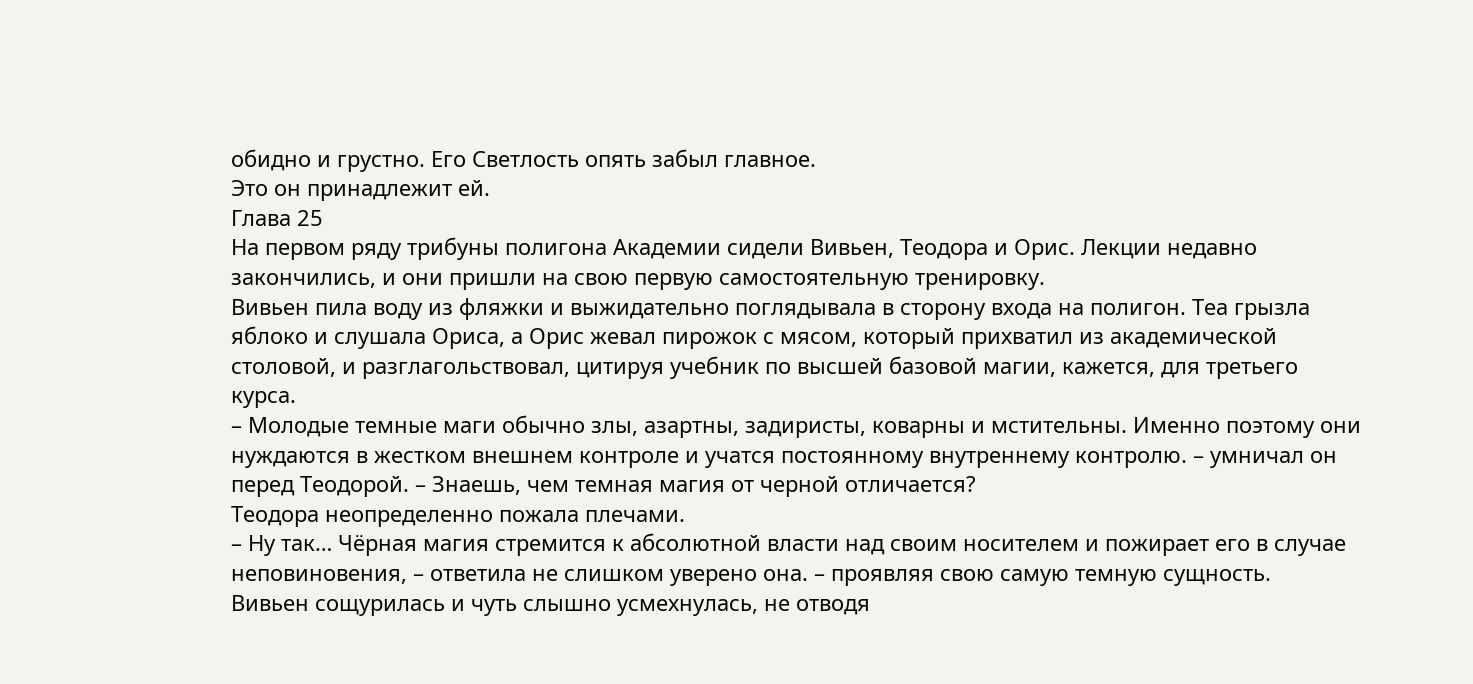обидно и грустно. Его Светлость опять забыл главное.
Это он принадлежит ей.
Глава 25
На первом ряду трибуны полигона Академии сидели Вивьен, Теодора и Орис. Лекции недавно закончились, и они пришли на свою первую самостоятельную тренировку.
Вивьен пила воду из фляжки и выжидательно поглядывала в сторону входа на полигон. Теа грызла яблоко и слушала Ориса, а Орис жевал пирожок с мясом, который прихватил из академической столовой, и разглагольствовал, цитируя учебник по высшей базовой магии, кажется, для третьего курса.
– Молодые темные маги обычно злы, азартны, задиристы, коварны и мстительны. Именно поэтому они нуждаются в жестком внешнем контроле и учатся постоянному внутреннему контролю. – умничал он перед Теодорой. – Знаешь, чем темная магия от черной отличается?
Теодора неопределенно пожала плечами.
– Ну так… Чёрная магия стремится к абсолютной власти над своим носителем и пожирает его в случае неповиновения, – ответила не слишком уверено она. – проявляя свою самую темную сущность.
Вивьен сощурилась и чуть слышно усмехнулась, не отводя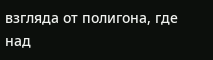взгляда от полигона, где над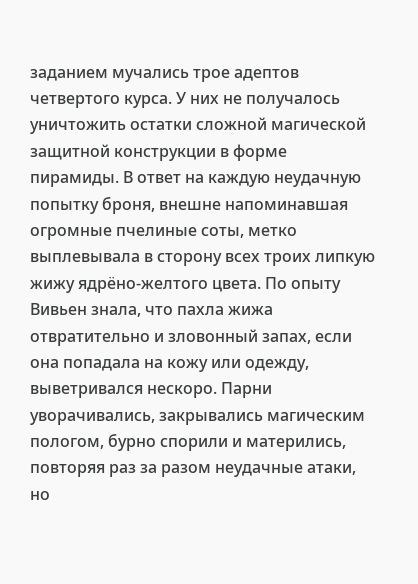заданием мучались трое адептов четвертого курса. У них не получалось уничтожить остатки сложной магической защитной конструкции в форме пирамиды. В ответ на каждую неудачную попытку броня, внешне напоминавшая огромные пчелиные соты, метко выплевывала в сторону всех троих липкую жижу ядрёно-желтого цвета. По опыту Вивьен знала, что пахла жижа отвратительно и зловонный запах, если она попадала на кожу или одежду, выветривался нескоро. Парни уворачивались, закрывались магическим пологом, бурно спорили и матерились, повторяя раз за разом неудачные атаки, но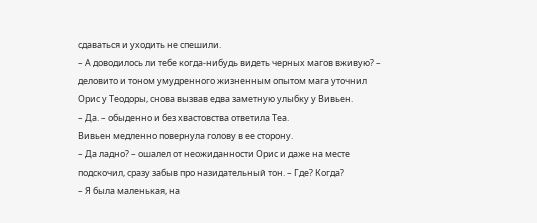сдаваться и уходить не спешили.
– А доводилось ли тебе когда-нибудь видеть черных магов вживую? – деловито и тоном умудренного жизненным опытом мага уточнил Орис у Теодоры, снова вызвав едва заметную улыбку у Вивьен.
– Да. – обыденно и без хвастовства ответила Теа.
Вивьен медленно повернула голову в ее сторону.
– Да ладно? – ошалел от неожиданности Орис и даже на месте подскочил, сразу забыв про назидательный тон. – Где? Когда?
– Я была маленькая, на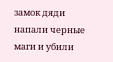замок дяди напали черные маги и убили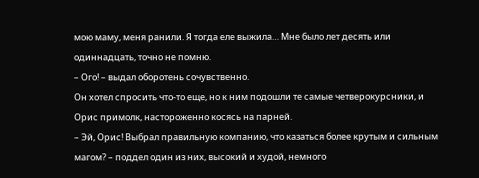мою маму, меня ранили. Я тогда еле выжила… Мне было лет десять или одиннадцать, точно не помню.
– Ого! – выдал оборотень сочувственно.
Он хотел спросить что-то еще, но к ним подошли те самые четверокурсники, и Орис примолк, настороженно косясь на парней.
– Эй, Орис! Выбрал правильную компанию, что казаться более крутым и сильным магом? – поддел один из них, высокий и худой, немного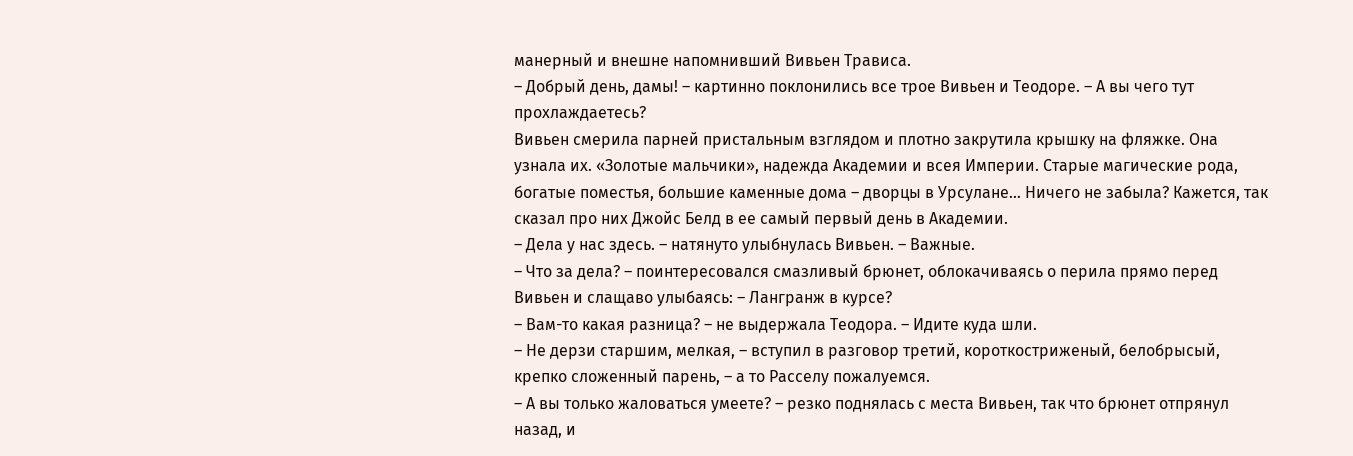манерный и внешне напомнивший Вивьен Трависа.
– Добрый день, дамы! – картинно поклонились все трое Вивьен и Теодоре. – А вы чего тут прохлаждаетесь?
Вивьен смерила парней пристальным взглядом и плотно закрутила крышку на фляжке. Она узнала их. «Золотые мальчики», надежда Академии и всея Империи. Старые магические рода, богатые поместья, большие каменные дома – дворцы в Урсулане… Ничего не забыла? Кажется, так сказал про них Джойс Белд в ее самый первый день в Академии.
– Дела у нас здесь. – натянуто улыбнулась Вивьен. – Важные.
– Что за дела? – поинтересовался смазливый брюнет, облокачиваясь о перила прямо перед Вивьен и слащаво улыбаясь: – Лангранж в курсе?
– Вам-то какая разница? – не выдержала Теодора. – Идите куда шли.
– Не дерзи старшим, мелкая, – вступил в разговор третий, короткостриженый, белобрысый, крепко сложенный парень, – а то Расселу пожалуемся.
– А вы только жаловаться умеете? – резко поднялась с места Вивьен, так что брюнет отпрянул назад, и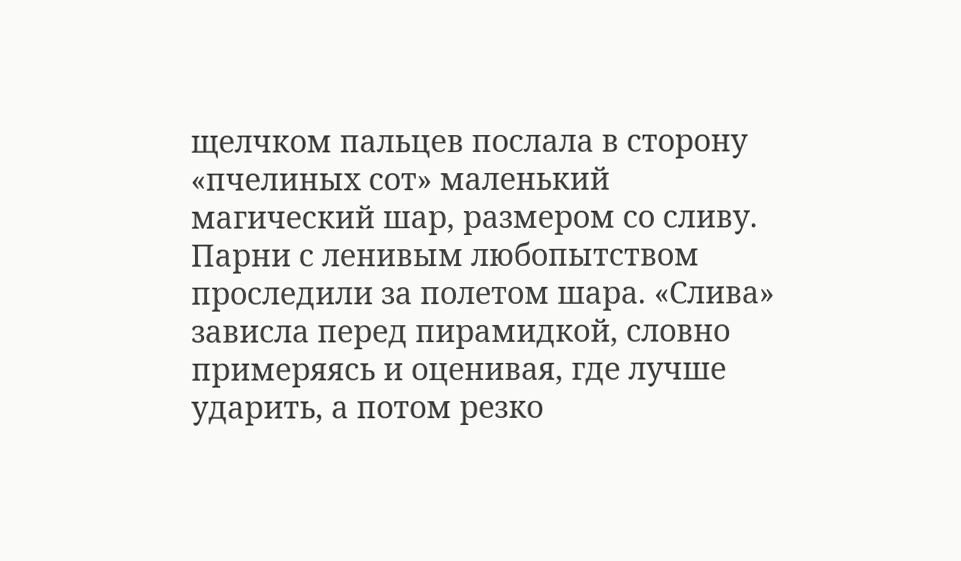щелчком пальцев послала в сторону «пчелиных сот» маленький магический шар, размером со сливу.
Парни с ленивым любопытством проследили за полетом шара. «Слива» зависла перед пирамидкой, словно примеряясь и оценивая, где лучше ударить, а потом резко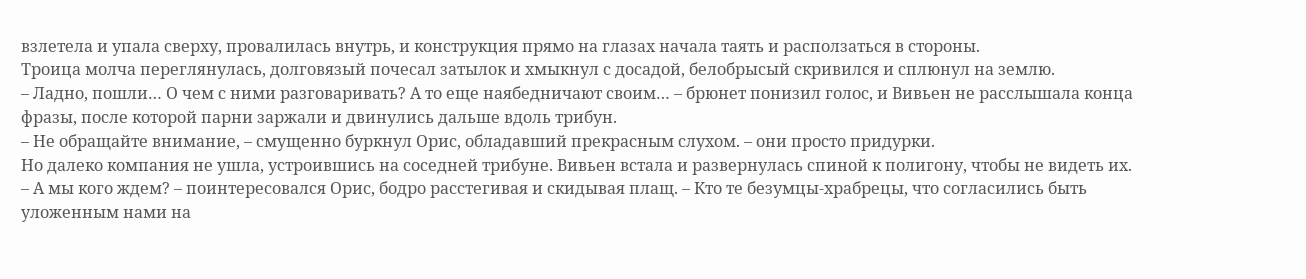взлетела и упала сверху, провалилась внутрь, и конструкция прямо на глазах начала таять и расползаться в стороны.
Троица молча переглянулась, долговязый почесал затылок и хмыкнул с досадой, белобрысый скривился и сплюнул на землю.
– Ладно, пошли… О чем с ними разговаривать? А то еще наябедничают своим… – брюнет понизил голос, и Вивьен не расслышала конца фразы, после которой парни заржали и двинулись дальше вдоль трибун.
– Не обращайте внимание, – смущенно буркнул Орис, обладавший прекрасным слухом. – они просто придурки.
Но далеко компания не ушла, устроившись на соседней трибуне. Вивьен встала и развернулась спиной к полигону, чтобы не видеть их.
– А мы кого ждем? – поинтересовался Орис, бодро расстегивая и скидывая плащ. – Кто те безумцы-храбрецы, что согласились быть уложенным нами на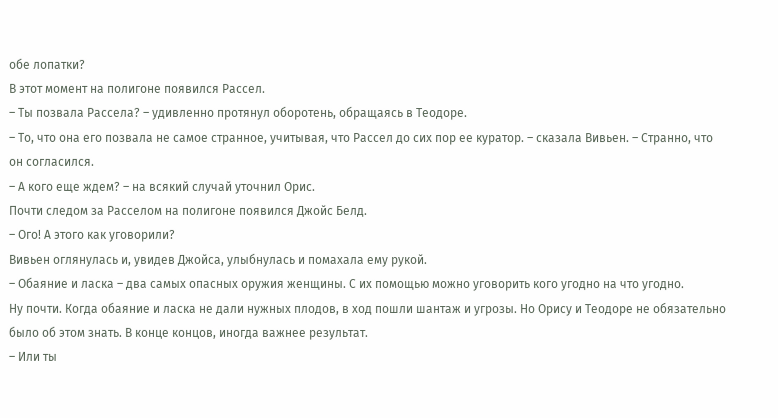обе лопатки?
В этот момент на полигоне появился Рассел.
– Ты позвала Рассела? – удивленно протянул оборотень, обращаясь в Теодоре.
– То, что она его позвала не самое странное, учитывая, что Рассел до сих пор ее куратор. – сказала Вивьен. – Странно, что он согласился.
– А кого еще ждем? – на всякий случай уточнил Орис.
Почти следом за Расселом на полигоне появился Джойс Белд.
– Ого! А этого как уговорили?
Вивьен оглянулась и, увидев Джойса, улыбнулась и помахала ему рукой.
– Обаяние и ласка – два самых опасных оружия женщины. С их помощью можно уговорить кого угодно на что угодно.
Ну почти. Когда обаяние и ласка не дали нужных плодов, в ход пошли шантаж и угрозы. Но Орису и Теодоре не обязательно было об этом знать. В конце концов, иногда важнее результат.
– Или ты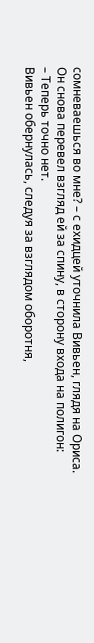сомневаешься во мне? – с ехидцей уточнила Вивьен, глядя на Ориса.
Он снова перевел взгляд ей за спину, в сторону входа на полигон:
– Теперь точно нет.
Вивьен обернулась, следуя за взглядом оборотня,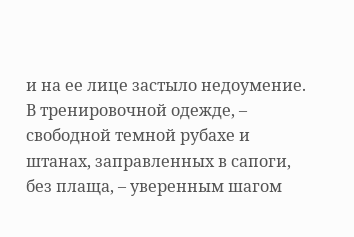и на ее лице застыло недоумение. В тренировочной одежде, – свободной темной рубахе и штанах, заправленных в сапоги, без плаща, – уверенным шагом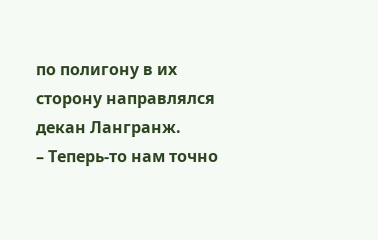по полигону в их сторону направлялся декан Лангранж.
– Теперь-то нам точно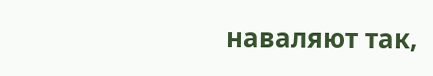наваляют так,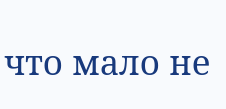что мало не